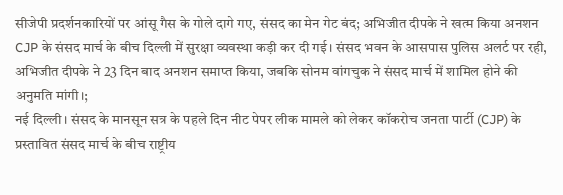सीजेपी प्रदर्शनकारियों पर आंसू गैस के गोले दागे गए, संसद का मेन गेट बंद; अभिजीत दीपके ने खत्म किया अनशन
CJP के संसद मार्च के बीच दिल्ली में सुरक्षा व्यवस्था कड़ी कर दी गई। संसद भवन के आसपास पुलिस अलर्ट पर रही, अभिजीत दीपके ने 23 दिन बाद अनशन समाप्त किया, जबकि सोनम वांगचुक ने संसद मार्च में शामिल होने की अनुमति मांगी।;
नई दिल्ली। संसद के मानसून सत्र के पहले दिन नीट पेपर लीक मामले को लेकर कॉकरोच जनता पार्टी (CJP) के प्रस्तावित संसद मार्च के बीच राष्ट्रीय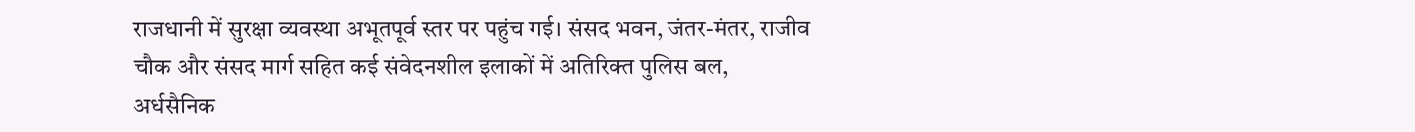राजधानी में सुरक्षा व्यवस्था अभूतपूर्व स्तर पर पहुंच गई। संसद भवन, जंतर-मंतर, राजीव चौक और संसद मार्ग सहित कई संवेदनशील इलाकों में अतिरिक्त पुलिस बल, अर्धसैनिक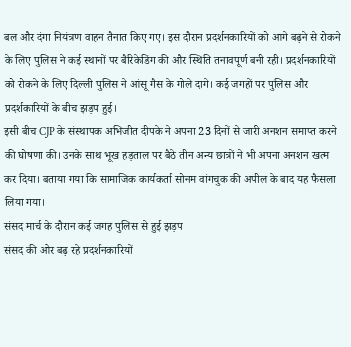बल और दंगा नियंत्रण वाहन तैनात किए गए। इस दौरान प्रदर्शनकारियों को आगे बढ़ने से रोकने के लिए पुलिस ने कई स्थानों पर बैरिकेडिंग की और स्थिति तनावपूर्ण बनी रही। प्रदर्शनकारियों को रोकने के लिए दिल्ली पुलिस ने आंसू गैस के गोले दागे। कई जगहों पर पुलिस और प्रदर्शकारियों के बीच झड़प हुई।
इसी बीच CJP के संस्थापक अभिजीत दीपके ने अपना 23 दिनों से जारी अनशन समाप्त करने की घोषणा की। उनके साथ भूख हड़ताल पर बैठे तीन अन्य छात्रों ने भी अपना अनशन खत्म कर दिया। बताया गया कि सामाजिक कार्यकर्ता सोनम वांगचुक की अपील के बाद यह फैसला लिया गया।
संसद मार्च के दौरान कई जगह पुलिस से हुई झड़प
संसद की ओर बढ़ रहे प्रदर्शनकारियों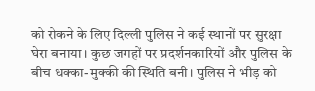को रोकने के लिए दिल्ली पुलिस ने कई स्थानों पर सुरक्षा घेरा बनाया। कुछ जगहों पर प्रदर्शनकारियों और पुलिस के बीच धक्का-मुक्की की स्थिति बनी। पुलिस ने भीड़ को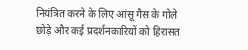नियंत्रित करने के लिए आंसू गैस के गोले छोड़े और कई प्रदर्शनकारियों को हिरासत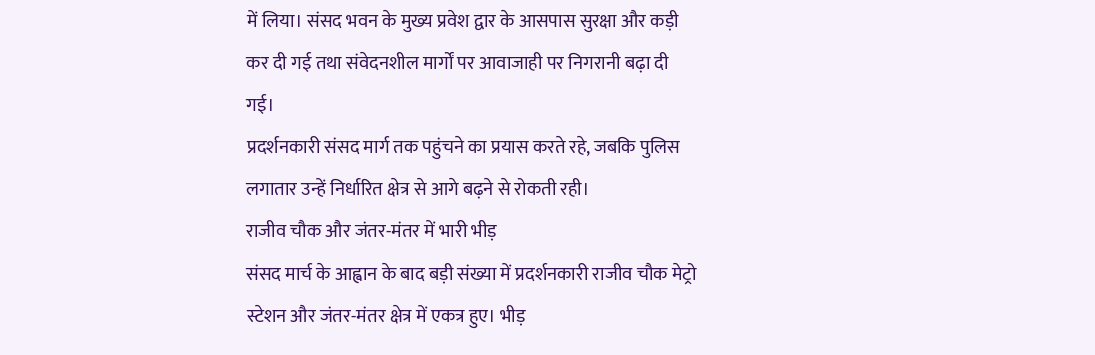में लिया। संसद भवन के मुख्य प्रवेश द्वार के आसपास सुरक्षा और कड़ी कर दी गई तथा संवेदनशील मार्गों पर आवाजाही पर निगरानी बढ़ा दी गई।
प्रदर्शनकारी संसद मार्ग तक पहुंचने का प्रयास करते रहे, जबकि पुलिस लगातार उन्हें निर्धारित क्षेत्र से आगे बढ़ने से रोकती रही।
राजीव चौक और जंतर-मंतर में भारी भीड़
संसद मार्च के आह्वान के बाद बड़ी संख्या में प्रदर्शनकारी राजीव चौक मेट्रो स्टेशन और जंतर-मंतर क्षेत्र में एकत्र हुए। भीड़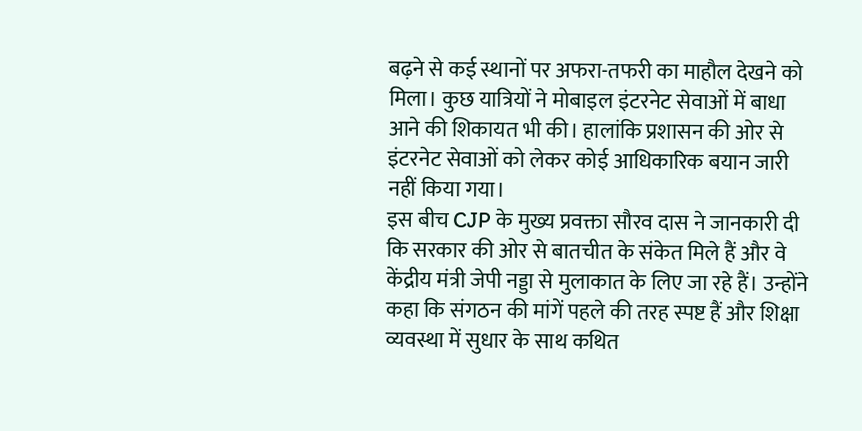बढ़ने से कई स्थानों पर अफरा-तफरी का माहौल देखने को मिला। कुछ यात्रियों ने मोबाइल इंटरनेट सेवाओं में बाधा आने की शिकायत भी की। हालांकि प्रशासन की ओर से इंटरनेट सेवाओं को लेकर कोई आधिकारिक बयान जारी नहीं किया गया।
इस बीच CJP के मुख्य प्रवक्ता सौरव दास ने जानकारी दी कि सरकार की ओर से बातचीत के संकेत मिले हैं और वे केंद्रीय मंत्री जेपी नड्डा से मुलाकात के लिए जा रहे हैं। उन्होंने कहा कि संगठन की मांगें पहले की तरह स्पष्ट हैं और शिक्षा व्यवस्था में सुधार के साथ कथित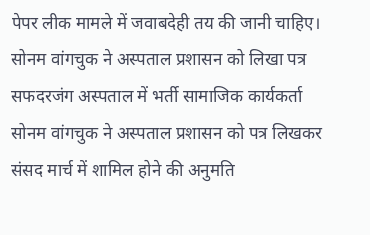पेपर लीक मामले में जवाबदेही तय की जानी चाहिए।
सोनम वांगचुक ने अस्पताल प्रशासन को लिखा पत्र
सफदरजंग अस्पताल में भर्ती सामाजिक कार्यकर्ता सोनम वांगचुक ने अस्पताल प्रशासन को पत्र लिखकर संसद मार्च में शामिल होने की अनुमति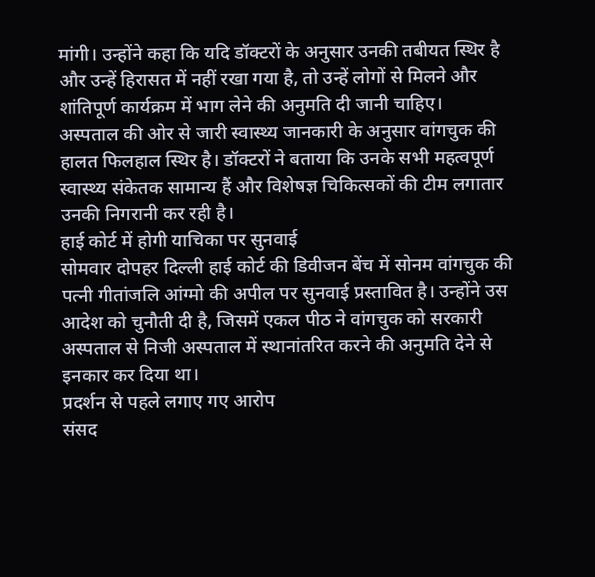मांगी। उन्होंने कहा कि यदि डॉक्टरों के अनुसार उनकी तबीयत स्थिर है और उन्हें हिरासत में नहीं रखा गया है, तो उन्हें लोगों से मिलने और शांतिपूर्ण कार्यक्रम में भाग लेने की अनुमति दी जानी चाहिए।
अस्पताल की ओर से जारी स्वास्थ्य जानकारी के अनुसार वांगचुक की हालत फिलहाल स्थिर है। डॉक्टरों ने बताया कि उनके सभी महत्वपूर्ण स्वास्थ्य संकेतक सामान्य हैं और विशेषज्ञ चिकित्सकों की टीम लगातार उनकी निगरानी कर रही है।
हाई कोर्ट में होगी याचिका पर सुनवाई
सोमवार दोपहर दिल्ली हाई कोर्ट की डिवीजन बेंच में सोनम वांगचुक की पत्नी गीतांजलि आंग्मो की अपील पर सुनवाई प्रस्तावित है। उन्होंने उस आदेश को चुनौती दी है, जिसमें एकल पीठ ने वांगचुक को सरकारी अस्पताल से निजी अस्पताल में स्थानांतरित करने की अनुमति देने से इनकार कर दिया था।
प्रदर्शन से पहले लगाए गए आरोप
संसद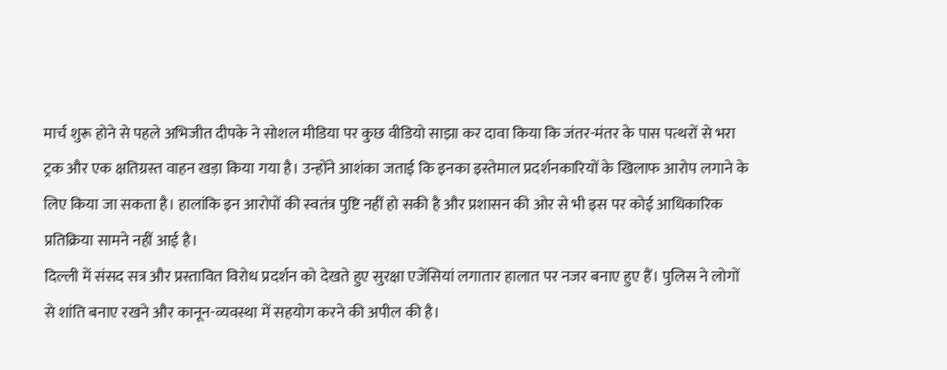मार्च शुरू होने से पहले अभिजीत दीपके ने सोशल मीडिया पर कुछ वीडियो साझा कर दावा किया कि जंतर-मंतर के पास पत्थरों से भरा ट्रक और एक क्षतिग्रस्त वाहन खड़ा किया गया है। उन्होंने आशंका जताई कि इनका इस्तेमाल प्रदर्शनकारियों के खिलाफ आरोप लगाने के लिए किया जा सकता है। हालांकि इन आरोपों की स्वतंत्र पुष्टि नहीं हो सकी है और प्रशासन की ओर से भी इस पर कोई आधिकारिक प्रतिक्रिया सामने नहीं आई है।
दिल्ली में संसद सत्र और प्रस्तावित विरोध प्रदर्शन को देखते हुए सुरक्षा एजेंसियां लगातार हालात पर नजर बनाए हुए हैं। पुलिस ने लोगों से शांति बनाए रखने और कानून-व्यवस्था में सहयोग करने की अपील की है।